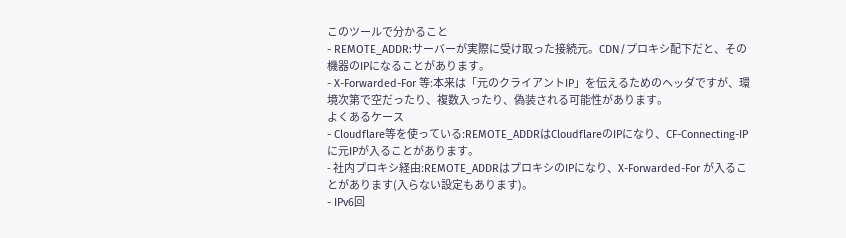このツールで分かること
- REMOTE_ADDR:サーバーが実際に受け取った接続元。CDN/プロキシ配下だと、その機器のIPになることがあります。
- X-Forwarded-For 等:本来は「元のクライアントIP」を伝えるためのヘッダですが、環境次第で空だったり、複数入ったり、偽装される可能性があります。
よくあるケース
- Cloudflare等を使っている:REMOTE_ADDRはCloudflareのIPになり、CF-Connecting-IP に元IPが入ることがあります。
- 社内プロキシ経由:REMOTE_ADDRはプロキシのIPになり、X-Forwarded-For が入ることがあります(入らない設定もあります)。
- IPv6回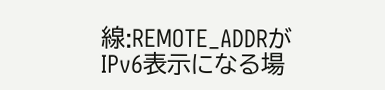線:REMOTE_ADDRがIPv6表示になる場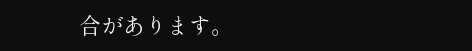合があります。